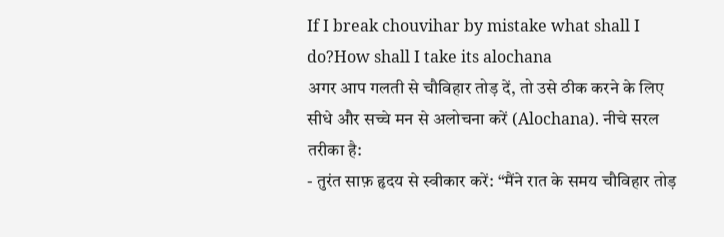If I break chouvihar by mistake what shall I do?How shall I take its alochana
अगर आप गलती से चौविहार तोड़ दें, तो उसे ठीक करने के लिए सीधे और सच्चे मन से अलोचना करें (Alochana). नीचे सरल तरीका है:
- तुरंत साफ़ हृदय से स्वीकार करें: “मैंने रात के समय चौविहार तोड़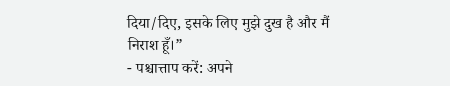दिया/दिए, इसके लिए मुझे दुख है और मैं निराश हूँ।”
- पश्चात्ताप करें: अपने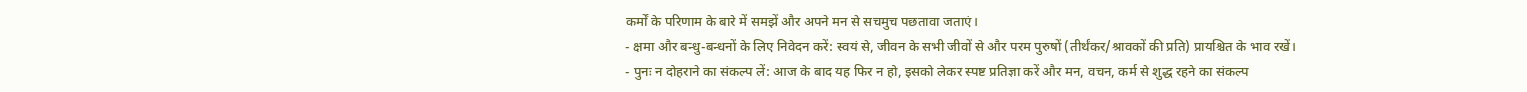कर्मों के परिणाम के बारे में समझें और अपने मन से सचमुच पछतावा जताएं।
- क्षमा और बन्धु-बन्धनों के लिए निवेदन करें: स्वयं से, जीवन के सभी जीवों से और परम पुरुषों (तीर्थंकर/श्रावकों की प्रति) प्रायश्चित के भाव रखें।
- पुनः न दोहराने का संकल्प लें: आज के बाद यह फिर न हो, इसको लेकर स्पष्ट प्रतिज्ञा करें और मन, वचन, कर्म से शुद्ध रहने का संकल्प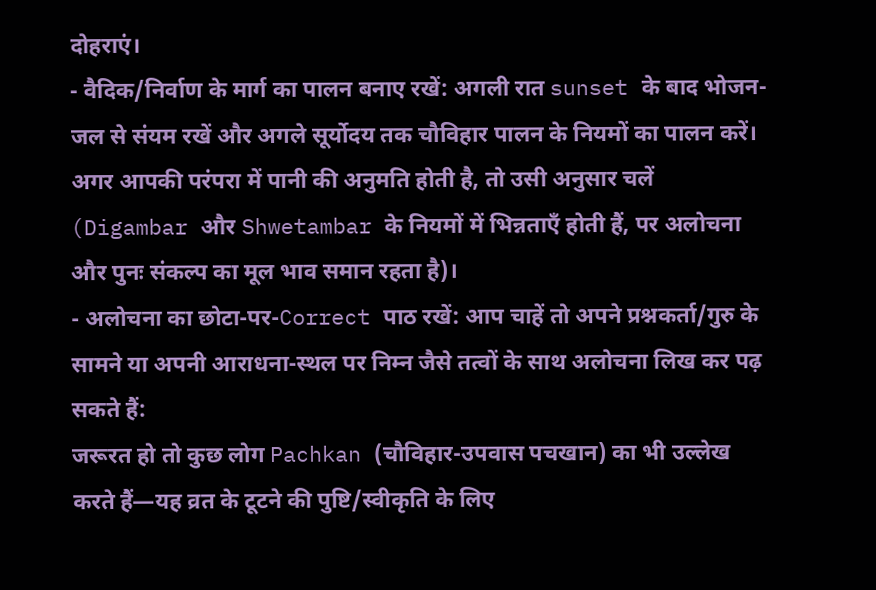दोहराएं।
- वैदिक/निर्वाण के मार्ग का पालन बनाए रखें: अगली रात sunset के बाद भोजन-जल से संयम रखें और अगले सूर्योदय तक चौविहार पालन के नियमों का पालन करें। अगर आपकी परंपरा में पानी की अनुमति होती है, तो उसी अनुसार चलें (Digambar और Shwetambar के नियमों में भिन्नताएँ होती हैं, पर अलोचना और पुनः संकल्प का मूल भाव समान रहता है)।
- अलोचना का छोटा-पर-Correct पाठ रखें: आप चाहें तो अपने प्रश्नकर्ता/गुरु के सामने या अपनी आराधना-स्थल पर निम्न जैसे तत्वों के साथ अलोचना लिख कर पढ़ सकते हैं:
जरूरत हो तो कुछ लोग Pachkan (चौविहार-उपवास पचखान) का भी उल्लेख करते हैं—यह व्रत के टूटने की पुष्टि/स्वीकृति के लिए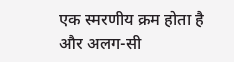एक स्मरणीय क्रम होता है और अलग-सी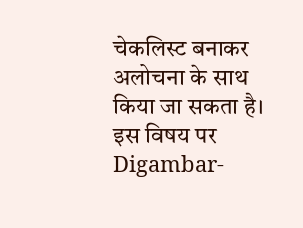चेकलिस्ट बनाकर अलोचना के साथ किया जा सकता है। इस विषय पर Digambar-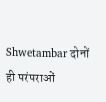Shwetambar दोनों ही परंपराओं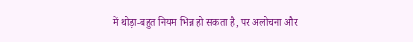में थोड़ा-बहुत नियम भिन्न हो सकता है, पर अलोचना और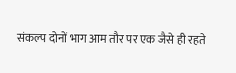संकल्प दोनों भाग आम तौर पर एक जैसे ही रहते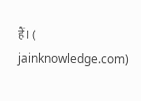हैं। ( jainknowledge.com)